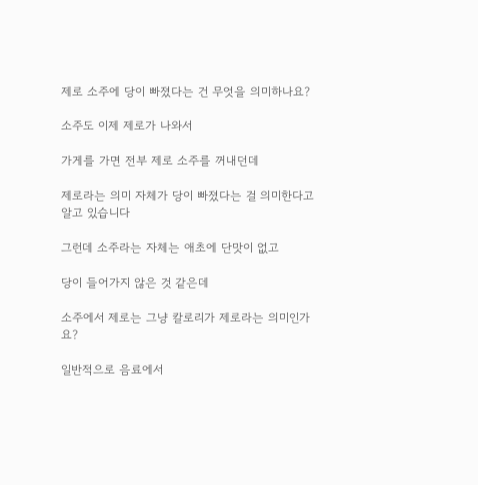제로 소주에 당이 빠졌다는 건 무엇을 의미하나요?

소주도 이제 제로가 나와서

가게를 가면 전부 제로 소주를 꺼내던데

제로라는 의미 자체가 당이 빠졌다는 걸 의미한다고 알고 있습니다

그런데 소주라는 자체는 애초에 단맛이 없고

당이 들어가지 않은 것 같은데

소주에서 제로는 그냥 칼로리가 제로라는 의미인가요?

일반적으로 음료에서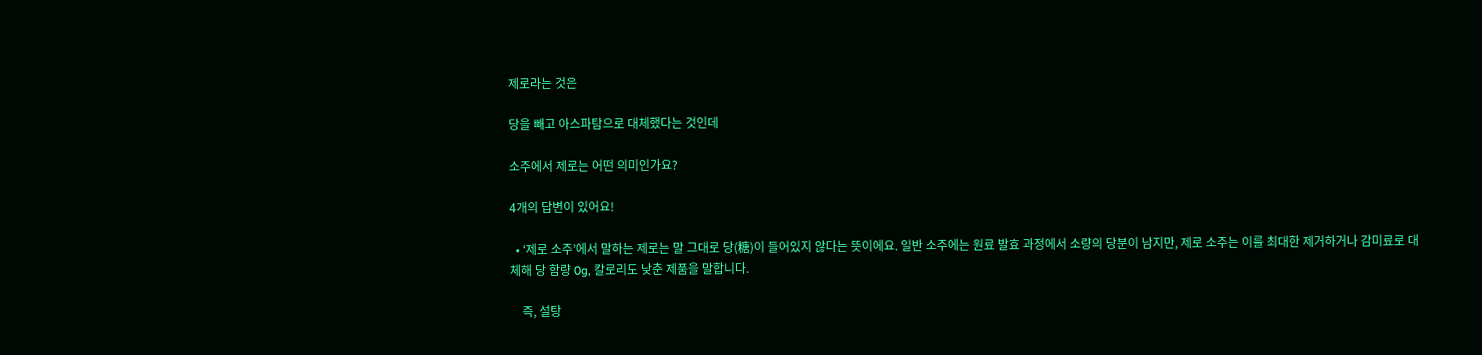제로라는 것은

당을 빼고 아스파탐으로 대체했다는 것인데

소주에서 제로는 어떤 의미인가요?

4개의 답변이 있어요!

  • ‘제로 소주’에서 말하는 제로는 말 그대로 당(糖)이 들어있지 않다는 뜻이에요. 일반 소주에는 원료 발효 과정에서 소량의 당분이 남지만, 제로 소주는 이를 최대한 제거하거나 감미료로 대체해 당 함량 0g, 칼로리도 낮춘 제품을 말합니다.

    즉, 설탕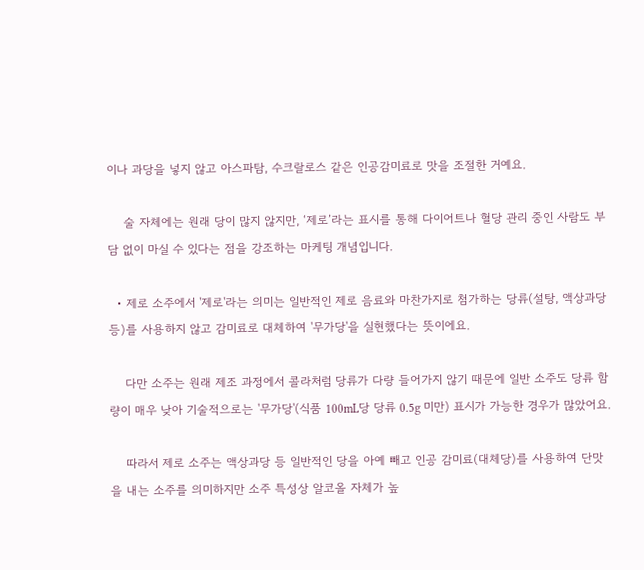이나 과당을 넣지 않고 아스파탐, 수크랄로스 같은 인공감미료로 맛을 조절한 거예요.

    술 자체에는 원래 당이 많지 않지만, ‘제로’라는 표시를 통해 다이어트나 혈당 관리 중인 사람도 부담 없이 마실 수 있다는 점을 강조하는 마케팅 개념입니다.

  • 제로 소주에서 '제로'라는 의미는 일반적인 제로 음료와 마찬가지로 첨가하는 당류(설탕, 액상과당 등)를 사용하지 않고 감미료로 대체하여 '무가당'을 실현했다는 뜻이에요.

    다만 소주는 원래 제조 과정에서 콜라처럼 당류가 다량 들어가지 않기 때문에 일반 소주도 당류 함량이 매우 낮아 기술적으로는 '무가당'(식품 100mL당 당류 0.5g 미만) 표시가 가능한 경우가 많았어요.

    따라서 제로 소주는 액상과당 등 일반적인 당을 아예 빼고 인공 감미료(대체당)를 사용하여 단맛을 내는 소주를 의미하지만 소주 특성상 알코올 자체가 높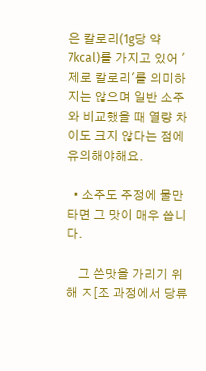은 칼로리(1g당 약 7kcal)를 가지고 있어 '제로 칼로리'를 의미하지는 않으며 일반 소주와 비교했을 때 열량 차이도 크지 않다는 점에 유의해야해요.

  • 소주도 주정에 물만 타면 그 맛이 매우 씁니다.

    그 쓴맛을 가리기 위해 ㅈ[조 과정에서 당류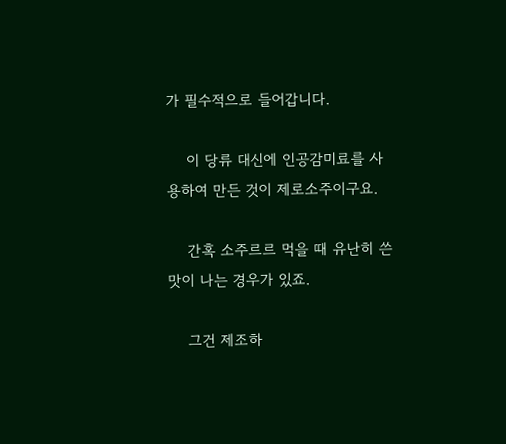가 필수적으로 들어갑니다.

    이 당류 대신에 인공감미료를 사용하여 만든 것이 제로소주이구요.

    간혹 소주르르 먹을 때 유난히 쓴 맛이 나는 경우가 있죠.

    그건 제조하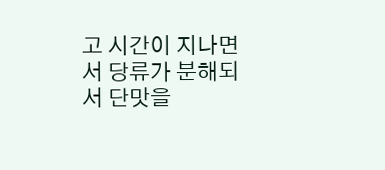고 시간이 지나면서 당류가 분해되서 단맛을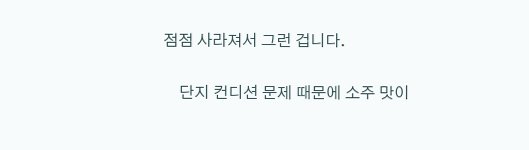점점 사라져서 그런 겁니다.

    단지 컨디션 문제 때문에 소주 맛이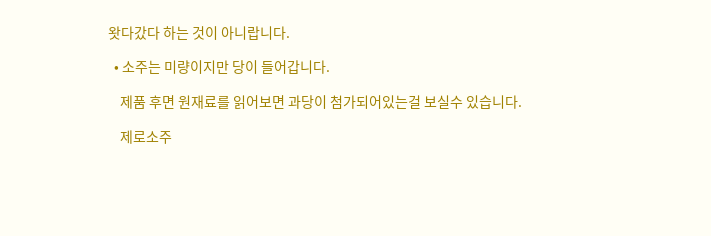왓다갔다 하는 것이 아니랍니다.

  • 소주는 미량이지만 당이 들어갑니다.

    제품 후면 원재료를 읽어보면 과당이 첨가되어있는걸 보실수 있습니다.

    제로소주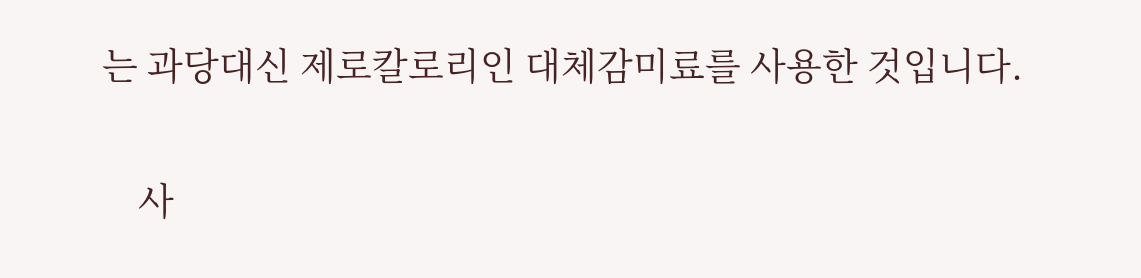는 과당대신 제로칼로리인 대체감미료를 사용한 것입니다.

    사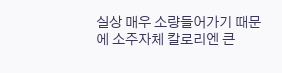실상 매우 소량들어가기 때문에 소주자체 칼로리엔 큰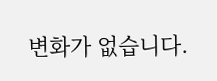변화가 없습니다.